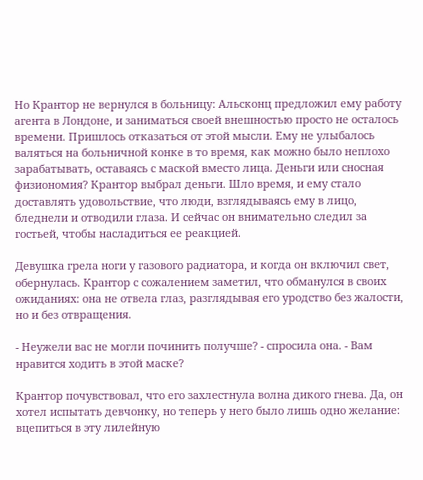Но Крантор не вернулся в больницу: Альсконц предложил ему работу агента в Лондоне, и заниматься своей внешностью просто не осталось времени. Пришлось отказаться от этой мысли. Ему не улыбалось валяться на больничной конке в то время, как можно было неплохо зарабатывать, оставаясь с маской вместо лица. Деньги или сносная физиономия? Крантор выбрал деньги. Шло время, и ему стало доставлять удовольствие, что люди, взглядываясь ему в лицо, бледнели и отводили глаза. И сейчас он внимательно следил за гостьей, чтобы насладиться ее реакцией.

Девушка грела ноги у газового радиатора, и когда он включил свет, обернулась. Крантор с сожалением заметил, что обманулся в своих ожиданиях: она не отвела глаз, разглядывая его уродство без жалости, но и без отвращения.

- Неужели вас не могли починить получше? - спросила она. - Вам нравится ходить в этой маске?

Крантор почувствовал, что его захлестнула волна дикого гнева. Да, он хотел испытать девчонку, но теперь у него было лишь одно желание: вцепиться в эту лилейную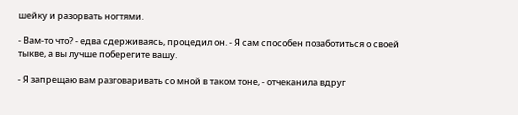шейку и разорвать ногтями.

- Вам-то что? - едва сдерживаясь, процедил он. - Я сам способен позаботиться о своей тыкве, а вы лучше поберегите вашу.

- Я запрещаю вам разговаривать со мной в таком тоне, - отчеканила вдруг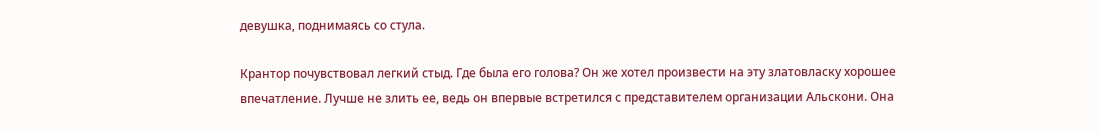девушка, поднимаясь со стула.

Крантор почувствовал легкий стыд. Где была его голова? Он же хотел произвести на эту златовласку хорошее впечатление. Лучше не злить ее, ведь он впервые встретился с представителем организации Альскони. Она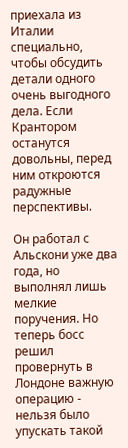приехала из Италии специально, чтобы обсудить детали одного очень выгодного дела. Если Крантором останутся довольны, перед ним откроются радужные перспективы.

Он работал с Альскони уже два года, но выполнял лишь мелкие поручения. Но теперь босс решил провернуть в Лондоне важную операцию - нельзя было упускать такой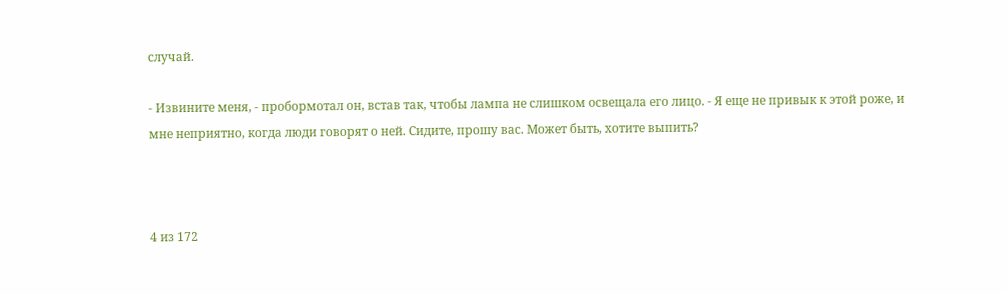случай.

- Извините меня, - пробормотал он, встав так, чтобы лампа не слишком освещала его лицо. - Я еще не привык к этой роже, и мне неприятно, когда люди говорят о ней. Сидите, прошу вас. Может быть, хотите выпить?



4 из 172